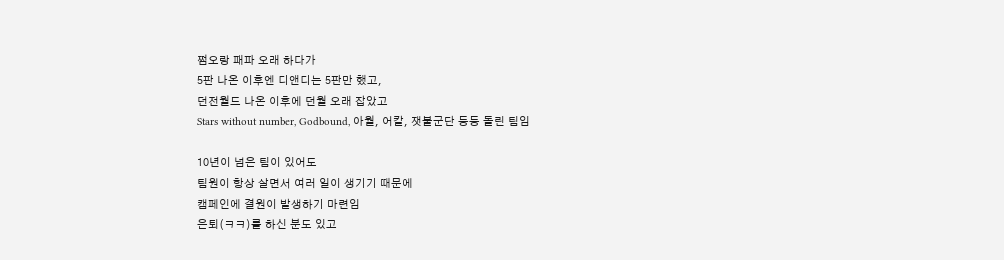쩜오랑 패파 오래 하다가
5판 나온 이후엔 디앤디는 5판만 했고,
던전월드 나온 이후에 던월 오래 잡았고
Stars without number, Godbound, 아월, 어칼, 잿불군단 등등 돌린 팀임

10년이 넘은 팀이 있어도
팀원이 항상 살면서 여러 일이 생기기 때문에
캠페인에 결원이 발생하기 마련임
은퇴(ㅋㅋ)를 하신 분도 있고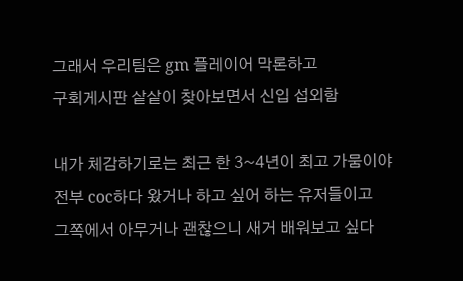그래서 우리팀은 gm 플레이어 막론하고
구회게시판 샅샅이 찾아보면서 신입 섭외함

내가 체감하기로는 최근 한 3~4년이 최고 가뭄이야
전부 coc하다 왔거나 하고 싶어 하는 유저들이고
그쪽에서 아무거나 괜찮으니 새거 배워보고 싶다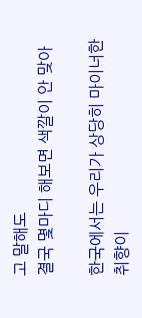고 말해도
결국 몇마디 해보면 색깔이 안 맞아

한국에서는 우리가 상당히 마이너한 취향이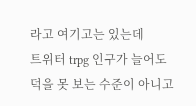라고 여기고는 있는데
트위터 trpg 인구가 늘어도 덕을 못 보는 수준이 아니고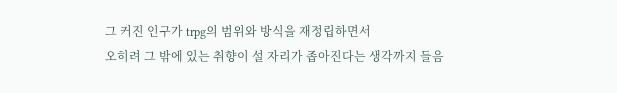그 커진 인구가 trpg의 범위와 방식을 재정립하면서
오히려 그 밖에 있는 취향이 설 자리가 좁아진다는 생각까지 들음